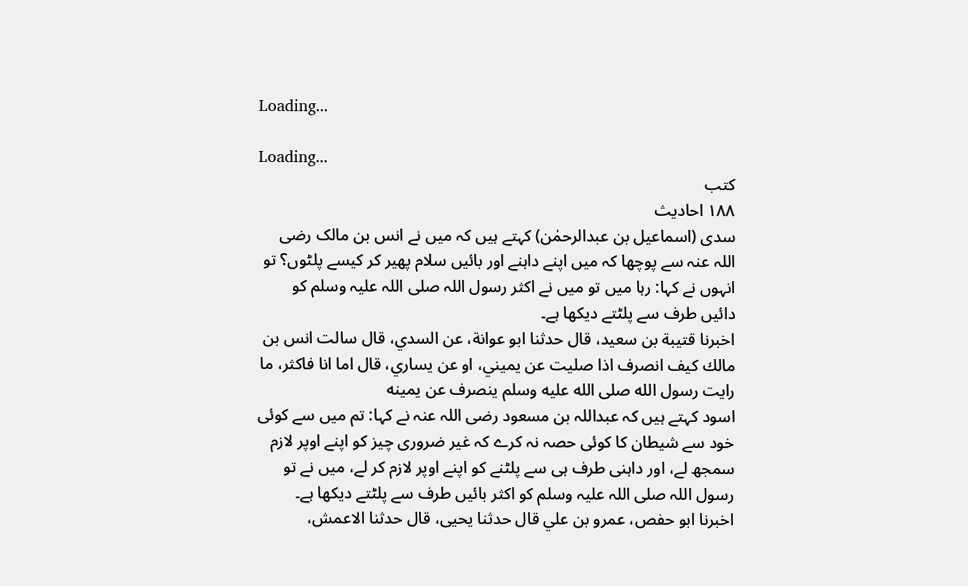Loading...

Loading...
کتب
۱۸۸ احادیث
سدی (اسماعیل بن عبدالرحمٰن) کہتے ہیں کہ میں نے انس بن مالک رضی اللہ عنہ سے پوچھا کہ میں اپنے داہنے اور بائیں سلام پھیر کر کیسے پلٹوں؟ تو انہوں نے کہا: رہا میں تو میں نے اکثر رسول اللہ صلی اللہ علیہ وسلم کو دائیں طرف سے پلٹتے دیکھا ہے۔
اخبرنا قتيبة بن سعيد، قال حدثنا ابو عوانة، عن السدي، قال سالت انس بن مالك كيف انصرف اذا صليت عن يميني، او عن يساري، قال اما انا فاكثر، ما رايت رسول الله صلى الله عليه وسلم ينصرف عن يمينه
اسود کہتے ہیں کہ عبداللہ بن مسعود رضی اللہ عنہ نے کہا: تم میں سے کوئی خود سے شیطان کا کوئی حصہ نہ کرے کہ غیر ضروری چیز کو اپنے اوپر لازم سمجھ لے، اور داہنی طرف ہی سے پلٹنے کو اپنے اوپر لازم کر لے، میں نے تو رسول اللہ صلی اللہ علیہ وسلم کو اکثر بائیں طرف سے پلٹتے دیکھا ہے۔
اخبرنا ابو حفص، عمرو بن علي قال حدثنا يحيى، قال حدثنا الاعمش،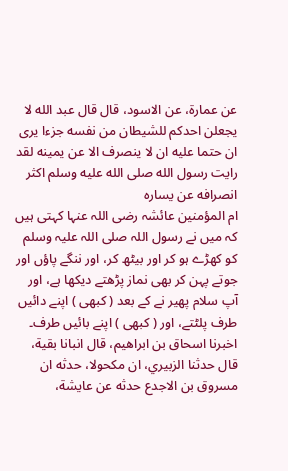عن عمارة، عن الاسود، قال قال عبد الله لا يجعلن احدكم للشيطان من نفسه جزءا يرى ان حتما عليه ان لا ينصرف الا عن يمينه لقد رايت رسول الله صلى الله عليه وسلم اكثر انصرافه عن يساره
ام المؤمنین عائشہ رضی اللہ عنہا کہتی ہیں کہ میں نے رسول اللہ صلی اللہ علیہ وسلم کو کھڑے ہو کر اور بیٹھ کر، اور ننگے پاؤں اور جوتے پہن کر بھی نماز پڑھتے دیکھا ہے، اور آپ سلام پھیر نے کے بعد ( کبھی ) اپنے دائیں طرف پلٹتے، اور ( کبھی ) اپنے بائیں طرف۔
اخبرنا اسحاق بن ابراهيم، قال انبانا بقية، قال حدثنا الزبيري، ان مكحولا، حدثه ان مسروق بن الاجدع حدثه عن عايشة،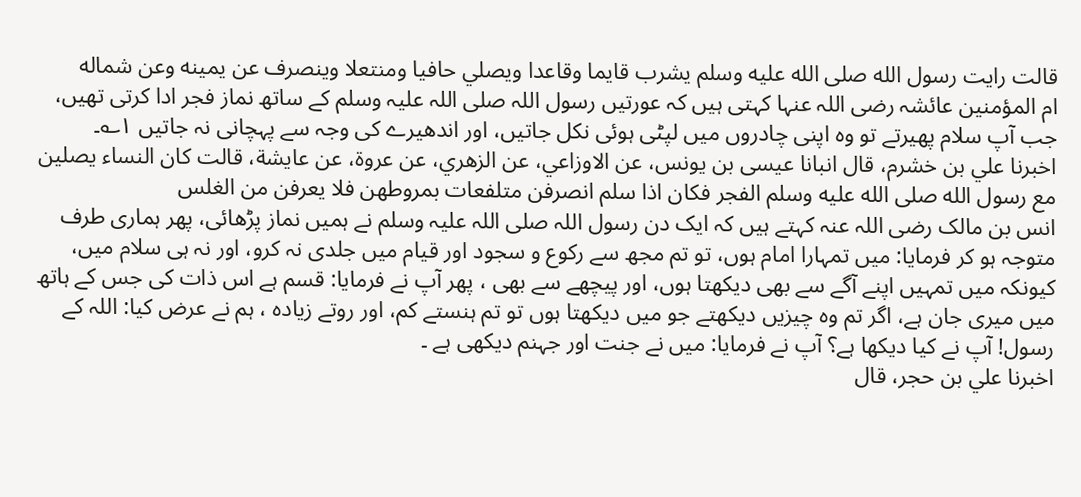قالت رايت رسول الله صلى الله عليه وسلم يشرب قايما وقاعدا ويصلي حافيا ومنتعلا وينصرف عن يمينه وعن شماله
ام المؤمنین عائشہ رضی اللہ عنہا کہتی ہیں کہ عورتیں رسول اللہ صلی اللہ علیہ وسلم کے ساتھ نماز فجر ادا کرتی تھیں، جب آپ سلام پھیرتے تو وہ اپنی چادروں میں لپٹی ہوئی نکل جاتیں، اور اندھیرے کی وجہ سے پہچانی نہ جاتیں ۱؎۔
اخبرنا علي بن خشرم، قال انبانا عيسى بن يونس، عن الاوزاعي، عن الزهري، عن عروة، عن عايشة، قالت كان النساء يصلين مع رسول الله صلى الله عليه وسلم الفجر فكان اذا سلم انصرفن متلفعات بمروطهن فلا يعرفن من الغلس
انس بن مالک رضی اللہ عنہ کہتے ہیں کہ ایک دن رسول اللہ صلی اللہ علیہ وسلم نے ہمیں نماز پڑھائی، پھر ہماری طرف متوجہ ہو کر فرمایا: میں تمہارا امام ہوں، تو تم مجھ سے رکوع و سجود اور قیام میں جلدی نہ کرو، اور نہ ہی سلام میں، کیونکہ میں تمہیں اپنے آگے سے بھی دیکھتا ہوں، اور پیچھے سے بھی ، پھر آپ نے فرمایا: قسم ہے اس ذات کی جس کے ہاتھ میں میری جان ہے، اگر تم وہ چیزیں دیکھتے جو میں دیکھتا ہوں تو تم ہنستے کم، اور روتے زیادہ ، ہم نے عرض کیا: اللہ کے رسول! آپ نے کیا دیکھا ہے؟ آپ نے فرمایا: میں نے جنت اور جہنم دیکھی ہے ۔
اخبرنا علي بن حجر، قال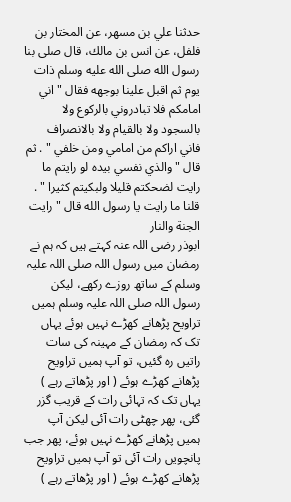حدثنا علي بن مسهر، عن المختار بن فلفل، عن انس بن مالك، قال صلى بنا رسول الله صلى الله عليه وسلم ذات يوم ثم اقبل علينا بوجهه فقال " اني امامكم فلا تبادروني بالركوع ولا بالسجود ولا بالقيام ولا بالانصراف فاني اراكم من امامي ومن خلفي " . ثم قال " والذي نفسي بيده لو رايتم ما رايت لضحكتم قليلا ولبكيتم كثيرا " . قلنا ما رايت يا رسول الله قال " رايت الجنة والنار
ابوذر رضی اللہ عنہ کہتے ہیں کہ ہم نے رمضان میں رسول اللہ صلی اللہ علیہ وسلم کے ساتھ روزے رکھے، لیکن رسول اللہ صلی اللہ علیہ وسلم ہمیں تراویح پڑھانے کھڑے نہیں ہوئے یہاں تک کہ رمضان کے مہینہ کی سات راتیں رہ گئیں، تو آپ ہمیں تراویح پڑھانے کھڑے ہوئے ( اور پڑھاتے رہے ) یہاں تک کہ تہائی رات کے قریب گزر گئی، پھر چھٹی رات آئی لیکن آپ ہمیں پڑھانے کھڑے نہیں ہوئے، پھر جب پانچویں رات آئی تو آپ ہمیں تراویح پڑھانے کھڑے ہوئے ( اور پڑھاتے رہے )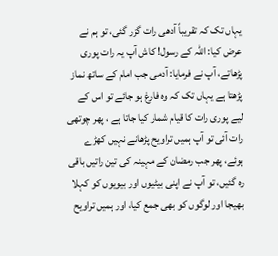یہاں تک کہ تقریباً آدھی رات گزر گئی، تو ہم نے عرض کیا: اللہ کے رسول! کاش آپ یہ رات پوری پڑھاتے، آپ نے فرمایا: آدمی جب امام کے ساتھ نماز پڑھتا ہے یہاں تک کہ وہ فارغ ہو جائے تو اس کے لیے پوری رات کا قیام شمار کیا جاتا ہے ، پھر چوتھی رات آئی تو آپ ہمیں تراویح پڑھانے نہیں کھڑے ہوئے، پھر جب رمضان کے مہینہ کی تین راتیں باقی رہ گئیں، تو آپ نے اپنی بیٹیوں اور بیویوں کو کہلا بھیجا اور لوگوں کو بھی جمع کیا، اور ہمیں تراویح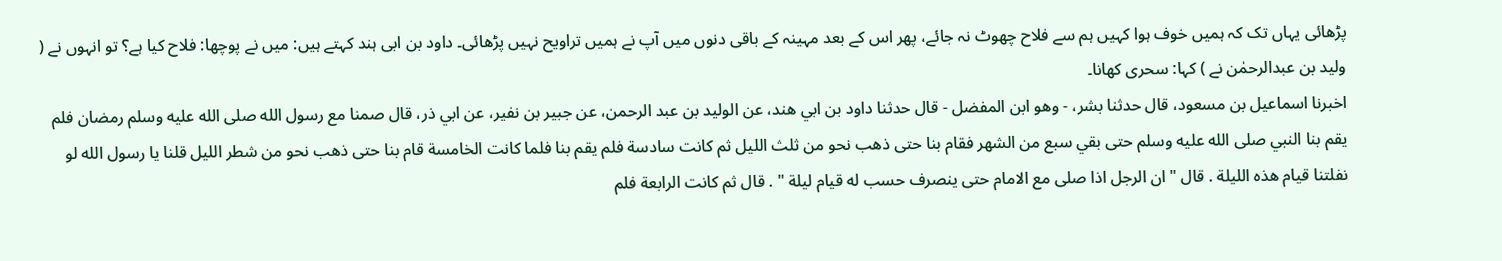پڑھائی یہاں تک کہ ہمیں خوف ہوا کہیں ہم سے فلاح چھوٹ نہ جائے، پھر اس کے بعد مہینہ کے باقی دنوں میں آپ نے ہمیں تراویح نہیں پڑھائی۔ داود بن ابی ہند کہتے ہیں: میں نے پوچھا: فلاح کیا ہے؟ تو انہوں نے ( ولید بن عبدالرحمٰن نے ) کہا: سحری کھانا۔
اخبرنا اسماعيل بن مسعود، قال حدثنا بشر، - وهو ابن المفضل - قال حدثنا داود بن ابي هند، عن الوليد بن عبد الرحمن، عن جبير بن نفير، عن ابي ذر، قال صمنا مع رسول الله صلى الله عليه وسلم رمضان فلم يقم بنا النبي صلى الله عليه وسلم حتى بقي سبع من الشهر فقام بنا حتى ذهب نحو من ثلث الليل ثم كانت سادسة فلم يقم بنا فلما كانت الخامسة قام بنا حتى ذهب نحو من شطر الليل قلنا يا رسول الله لو نفلتنا قيام هذه الليلة . قال " ان الرجل اذا صلى مع الامام حتى ينصرف حسب له قيام ليلة " . قال ثم كانت الرابعة فلم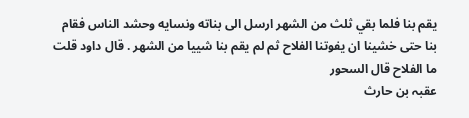يقم بنا فلما بقي ثلث من الشهر ارسل الى بناته ونسايه وحشد الناس فقام بنا حتى خشينا ان يفوتنا الفلاح ثم لم يقم بنا شييا من الشهر . قال داود قلت ما الفلاح قال السحور
عقبہ بن حارث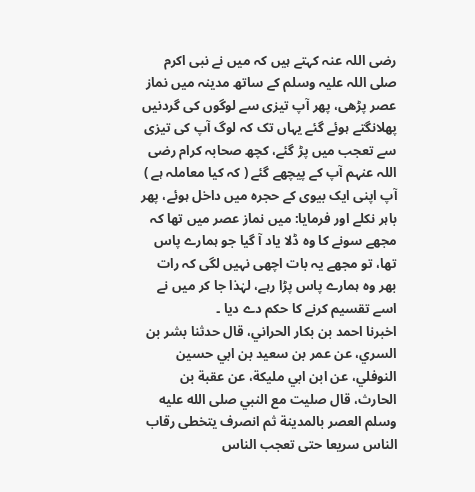رضی اللہ عنہ کہتے ہیں کہ میں نے نبی اکرم صلی اللہ علیہ وسلم کے ساتھ مدینہ میں نماز عصر پڑھی، پھر آپ تیزی سے لوگوں کی گردنیں پھلانگتے ہوئے گئے یہاں تک کہ لوگ آپ کی تیزی سے تعجب میں پڑ گئے، کچھ صحابہ کرام رضی اللہ عنہم آپ کے پیچھے گئے ( کہ کیا معاملہ ہے ) آپ اپنی ایک بیوی کے حجرہ میں داخل ہوئے، پھر باہر نکلے اور فرمایا: میں نماز عصر میں تھا کہ مجھے سونے کا وہ ڈلا یاد آ گیا جو ہمارے پاس تھا، تو مجھے یہ بات اچھی نہیں لگی کہ رات بھر وہ ہمارے پاس پڑا رہے، لہٰذا جا کر میں نے اسے تقسیم کرنے کا حکم دے دیا ۔
اخبرنا احمد بن بكار الحراني، قال حدثنا بشر بن السري، عن عمر بن سعيد بن ابي حسين النوفلي، عن ابن ابي مليكة، عن عقبة بن الحارث، قال صليت مع النبي صلى الله عليه وسلم العصر بالمدينة ثم انصرف يتخطى رقاب الناس سريعا حتى تعجب الناس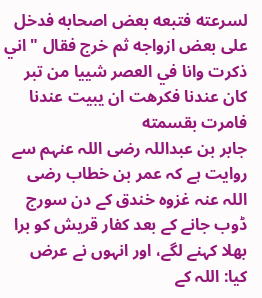لسرعته فتبعه بعض اصحابه فدخل على بعض ازواجه ثم خرج فقال " اني ذكرت وانا في العصر شييا من تبر كان عندنا فكرهت ان يبيت عندنا فامرت بقسمته
جابر بن عبداللہ رضی اللہ عنہم سے روایت ہے کہ عمر بن خطاب رضی اللہ عنہ غزوہ خندق کے دن سورج ڈوب جانے کے بعد کفار قریش کو برا بھلا کہنے لگے، اور انہوں نے عرض کیا: اللہ کے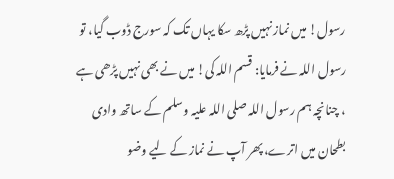رسول! میں نماز نہیں پڑھ سکا یہاں تک کہ سورج ڈوب گیا، تو رسول اللہ نے فرمایا: قسم اللہ کی! میں نے بھی نہیں پڑھی ہے ، چنانچہ ہم رسول اللہ صلی اللہ علیہ وسلم کے ساتھ وادی بطحان میں اترے، پھر آپ نے نماز کے لیے وضو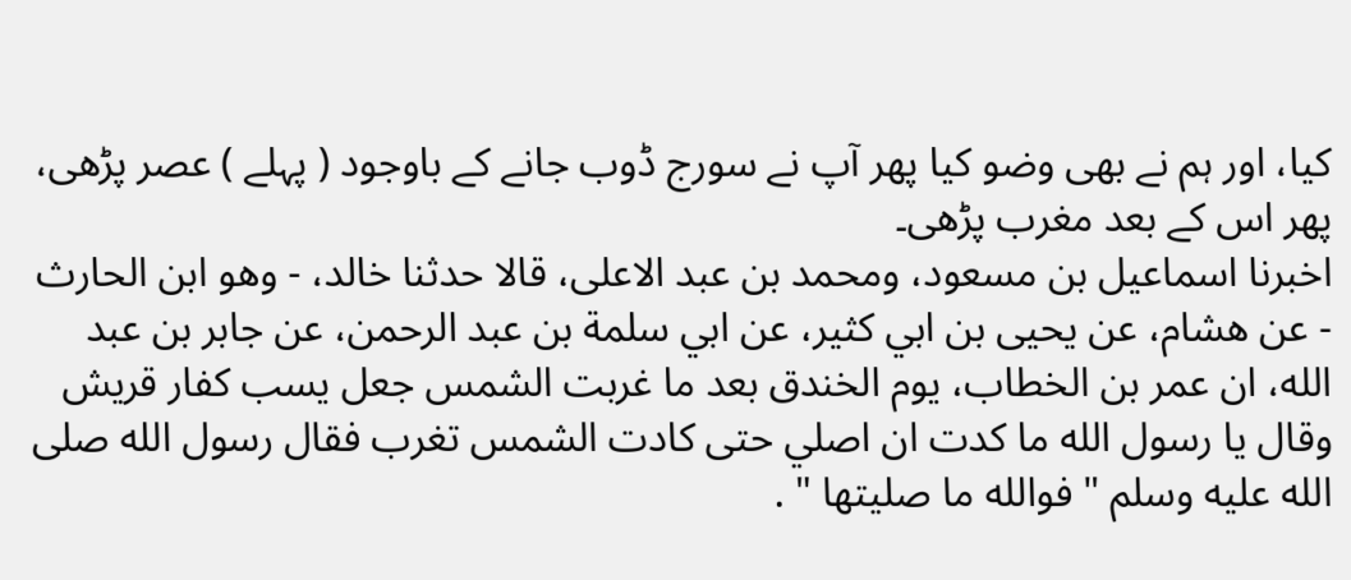کیا، اور ہم نے بھی وضو کیا پھر آپ نے سورج ڈوب جانے کے باوجود ( پہلے ) عصر پڑھی، پھر اس کے بعد مغرب پڑھی۔
اخبرنا اسماعيل بن مسعود، ومحمد بن عبد الاعلى، قالا حدثنا خالد، - وهو ابن الحارث - عن هشام، عن يحيى بن ابي كثير، عن ابي سلمة بن عبد الرحمن، عن جابر بن عبد الله، ان عمر بن الخطاب، يوم الخندق بعد ما غربت الشمس جعل يسب كفار قريش وقال يا رسول الله ما كدت ان اصلي حتى كادت الشمس تغرب فقال رسول الله صلى الله عليه وسلم " فوالله ما صليتها " .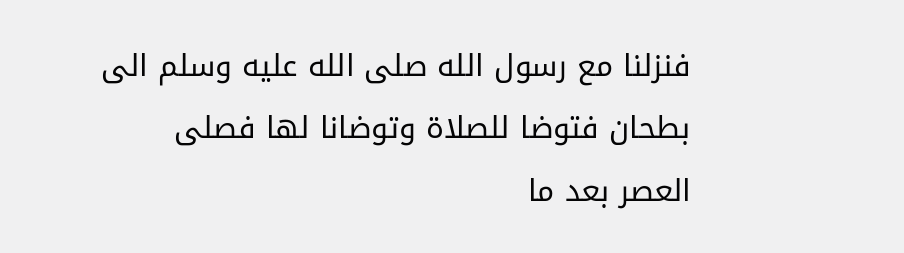فنزلنا مع رسول الله صلى الله عليه وسلم الى بطحان فتوضا للصلاة وتوضانا لها فصلى العصر بعد ما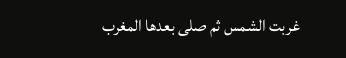غربت الشمس ثم صلى بعدها المغرب